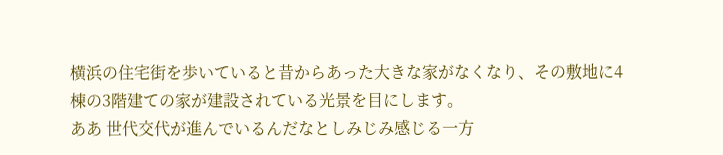横浜の住宅街を歩いていると昔からあった大きな家がなくなり、その敷地に4棟の3階建ての家が建設されている光景を目にします。
ああ 世代交代が進んでいるんだなとしみじみ感じる一方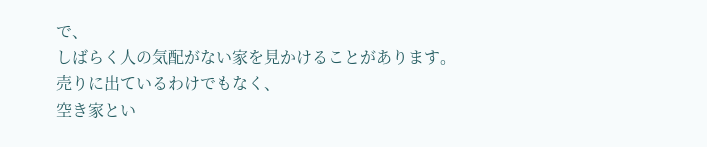で、
しばらく人の気配がない家を見かけることがあります。
売りに出ているわけでもなく、
空き家とい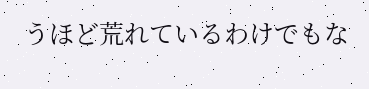うほど荒れているわけでもな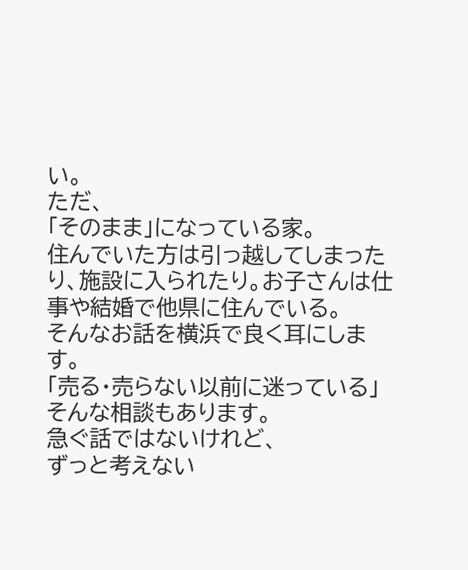い。
ただ、
「そのまま」になっている家。
住んでいた方は引っ越してしまったり、施設に入られたり。お子さんは仕事や結婚で他県に住んでいる。
そんなお話を横浜で良く耳にします。
「売る・売らない以前に迷っている」
そんな相談もあります。
急ぐ話ではないけれど、
ずっと考えない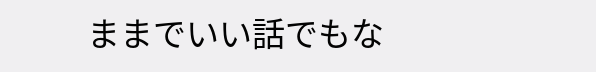ままでいい話でもな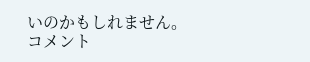いのかもしれません。
コメント